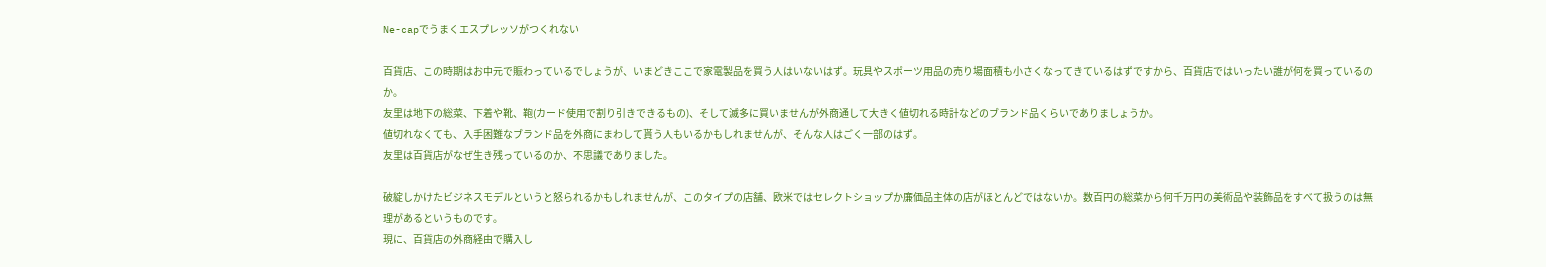Ne-capでうまくエスプレッソがつくれない

百貨店、この時期はお中元で賑わっているでしょうが、いまどきここで家電製品を買う人はいないはず。玩具やスポーツ用品の売り場面積も小さくなってきているはずですから、百貨店ではいったい誰が何を買っているのか。
友里は地下の総菜、下着や靴、鞄(カード使用で割り引きできるもの)、そして滅多に買いませんが外商通して大きく値切れる時計などのブランド品くらいでありましょうか。
値切れなくても、入手困難なブランド品を外商にまわして貰う人もいるかもしれませんが、そんな人はごく一部のはず。
友里は百貨店がなぜ生き残っているのか、不思議でありました。

破綻しかけたビジネスモデルというと怒られるかもしれませんが、このタイプの店舗、欧米ではセレクトショップか廉価品主体の店がほとんどではないか。数百円の総菜から何千万円の美術品や装飾品をすべて扱うのは無理があるというものです。
現に、百貨店の外商経由で購入し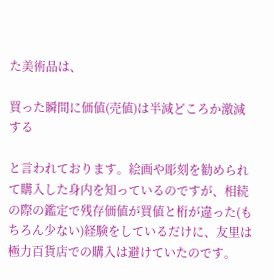た美術品は、

買った瞬間に価値(売値)は半減どころか激減する

と言われております。絵画や彫刻を勧められて購入した身内を知っているのですが、相続の際の鑑定で残存価値が買値と桁が違った(もちろん少ない)経験をしているだけに、友里は極力百貨店での購入は避けていたのです。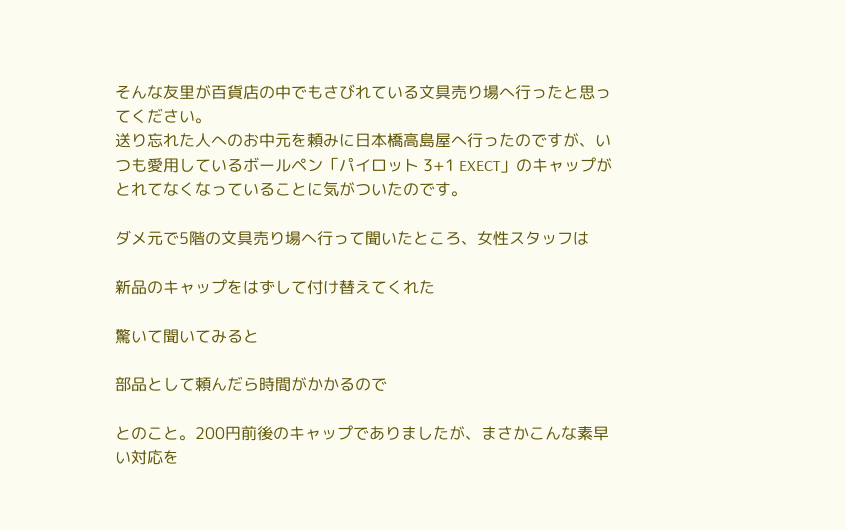そんな友里が百貨店の中でもさびれている文具売り場へ行ったと思ってください。
送り忘れた人へのお中元を頼みに日本橋高島屋へ行ったのですが、いつも愛用しているボールペン「パイロット 3+1 EXECT」のキャップがとれてなくなっていることに気がついたのです。

ダメ元で5階の文具売り場へ行って聞いたところ、女性スタッフは

新品のキャップをはずして付け替えてくれた

驚いて聞いてみると

部品として頼んだら時間がかかるので

とのこと。200円前後のキャップでありましたが、まさかこんな素早い対応を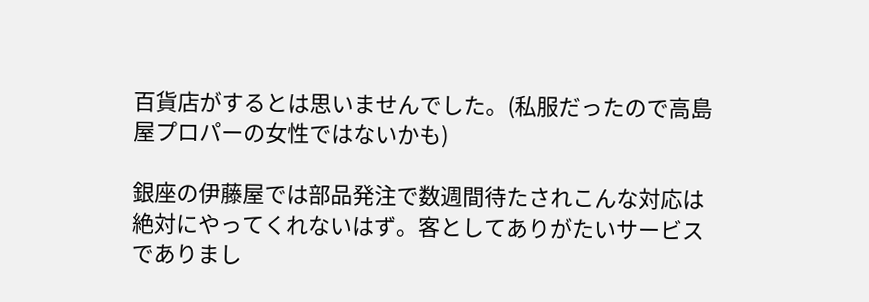百貨店がするとは思いませんでした。(私服だったので高島屋プロパーの女性ではないかも)

銀座の伊藤屋では部品発注で数週間待たされこんな対応は絶対にやってくれないはず。客としてありがたいサービスでありまし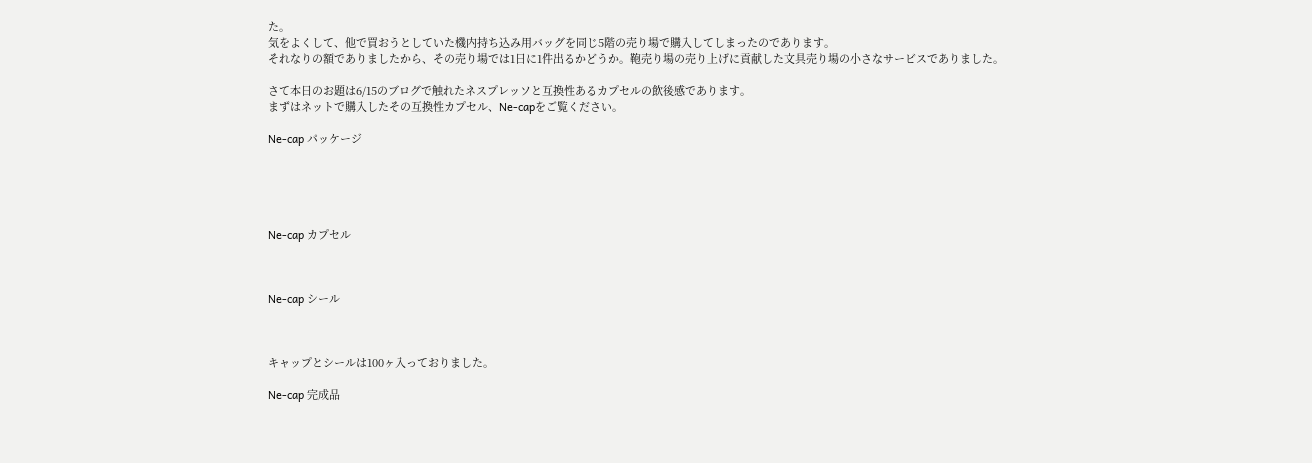た。
気をよくして、他で買おうとしていた機内持ち込み用バッグを同じ5階の売り場で購入してしまったのであります。
それなりの額でありましたから、その売り場では1日に1件出るかどうか。鞄売り場の売り上げに貢献した文具売り場の小さなサービスでありました。

さて本日のお題は6/15のブログで触れたネスプレッソと互換性あるカプセルの飲後感であります。
まずはネットで購入したその互換性カプセル、Ne-capをご覧ください。

Ne-cap パッケージ





Ne-cap カプセル



Ne-cap シール



キャップとシールは100ヶ入っておりました。

Ne-cap 完成品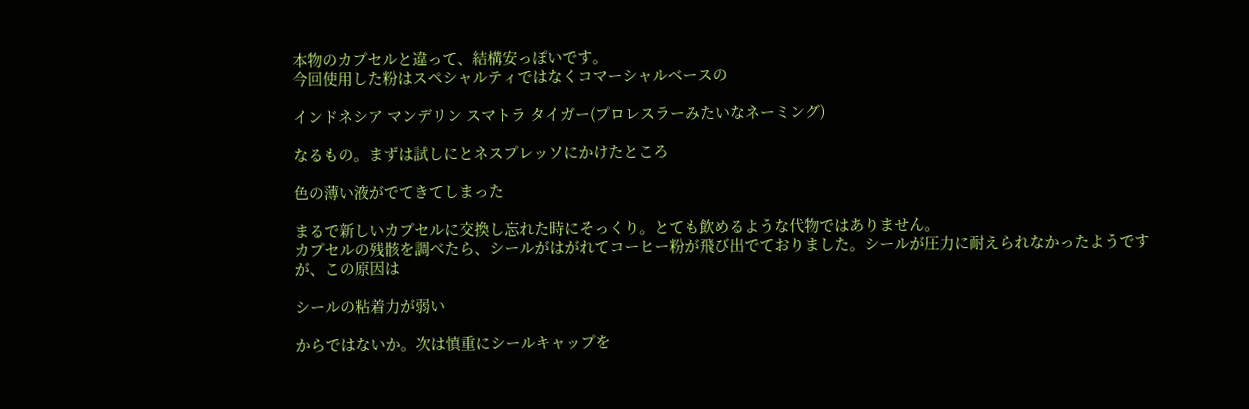本物のカプセルと違って、結構安っぽいです。
今回使用した粉はスペシャルティではなくコマーシャルベースの

インドネシア マンデリン スマトラ タイガー(プロレスラーみたいなネーミング)

なるもの。まずは試しにとネスプレッソにかけたところ

色の薄い液がでてきてしまった

まるで新しいカプセルに交換し忘れた時にそっくり。とても飲めるような代物ではありません。
カプセルの残骸を調べたら、シールがはがれてコーヒー粉が飛び出でておりました。シールが圧力に耐えられなかったようですが、この原因は

シールの粘着力が弱い

からではないか。次は慎重にシールキャップを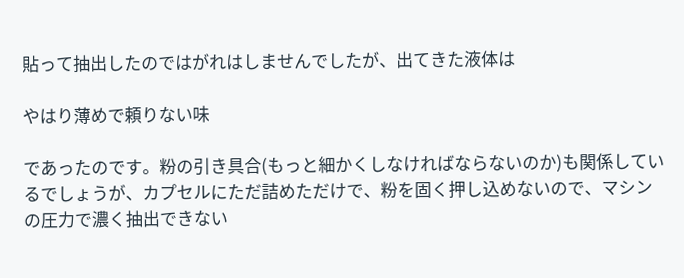貼って抽出したのではがれはしませんでしたが、出てきた液体は

やはり薄めで頼りない味

であったのです。粉の引き具合(もっと細かくしなければならないのか)も関係しているでしょうが、カプセルにただ詰めただけで、粉を固く押し込めないので、マシンの圧力で濃く抽出できない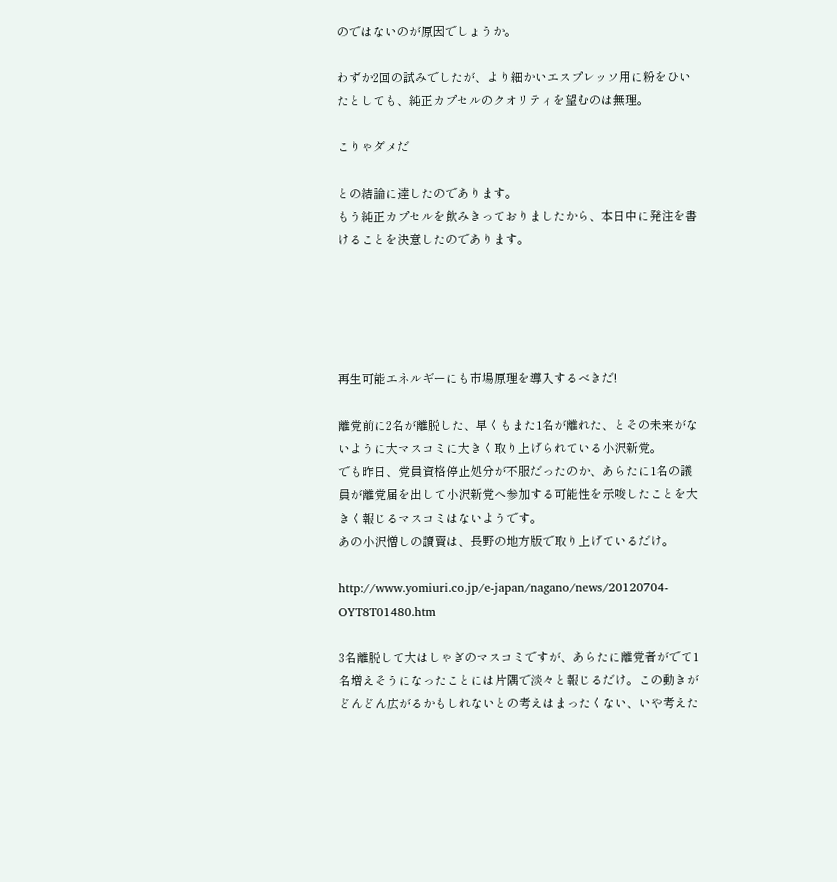のではないのが原因でしょうか。

わずか2回の試みでしたが、より細かいエスプレッソ用に粉をひいたとしても、純正カプセルのクオリティを望むのは無理。

こりゃダメだ

との結論に達したのであります。
もう純正カプセルを飲みきっておりましたから、本日中に発注を書けることを決意したのであります。





再生可能エネルギーにも市場原理を導入するべきだ!

離党前に2名が離脱した、早くもまた1名が離れた、とその未来がないように大マスコミに大きく取り上げられている小沢新党。
でも昨日、党員資格停止処分が不服だったのか、あらたに1名の議員が離党届を出して小沢新党へ参加する可能性を示唆したことを大きく報じるマスコミはないようです。
あの小沢憎しの讀賣は、長野の地方版で取り上げているだけ。

http://www.yomiuri.co.jp/e-japan/nagano/news/20120704-OYT8T01480.htm

3名離脱して大はしゃぎのマスコミですが、あらたに離党者がでて1名増えそうになったことには片隅で淡々と報じるだけ。この動きがどんどん広がるかもしれないとの考えはまったくない、いや考えた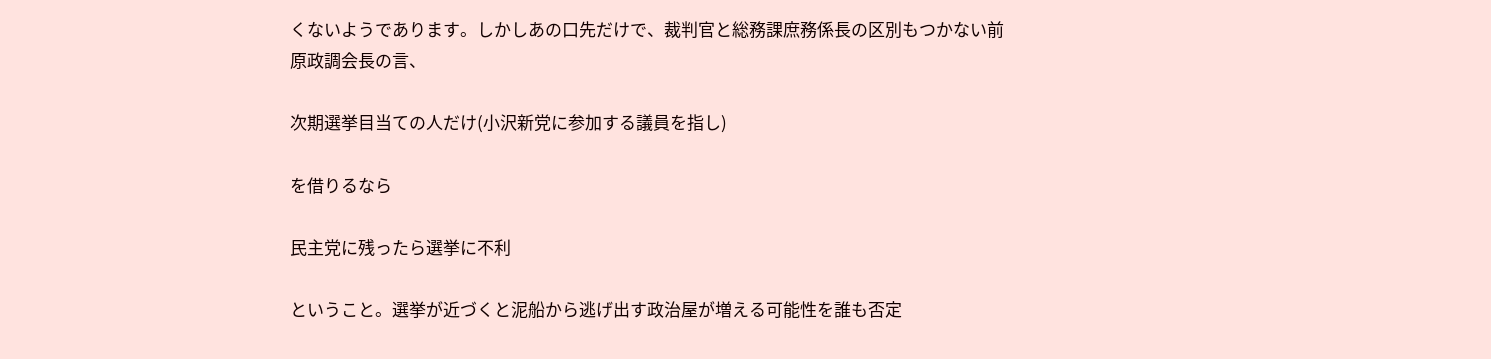くないようであります。しかしあの口先だけで、裁判官と総務課庶務係長の区別もつかない前原政調会長の言、

次期選挙目当ての人だけ(小沢新党に参加する議員を指し)

を借りるなら

民主党に残ったら選挙に不利

ということ。選挙が近づくと泥船から逃げ出す政治屋が増える可能性を誰も否定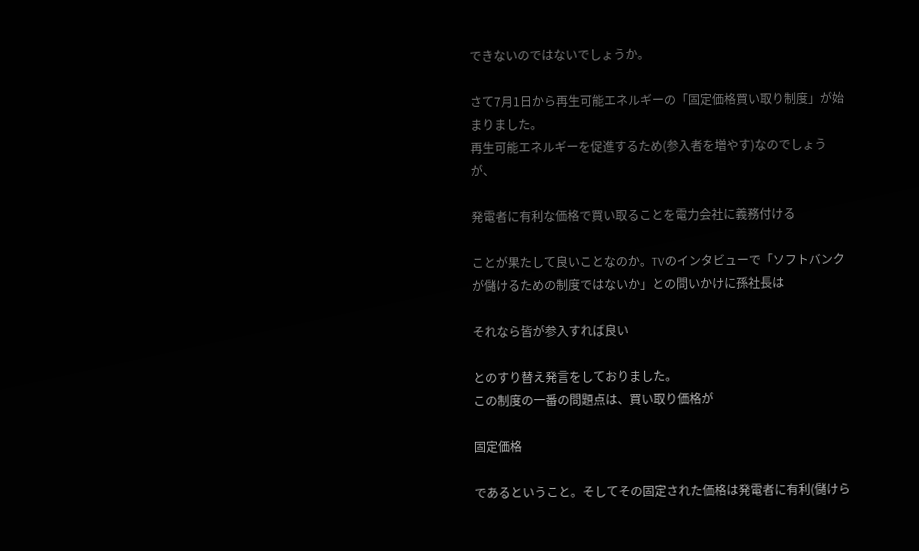できないのではないでしょうか。

さて7月1日から再生可能エネルギーの「固定価格買い取り制度」が始まりました。
再生可能エネルギーを促進するため(参入者を増やす)なのでしょうが、

発電者に有利な価格で買い取ることを電力会社に義務付ける

ことが果たして良いことなのか。TVのインタビューで「ソフトバンクが儲けるための制度ではないか」との問いかけに孫社長は

それなら皆が参入すれば良い

とのすり替え発言をしておりました。
この制度の一番の問題点は、買い取り価格が

固定価格

であるということ。そしてその固定された価格は発電者に有利(儲けら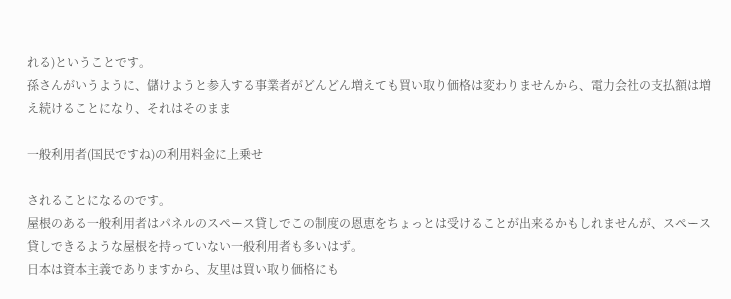れる)ということです。
孫さんがいうように、儲けようと参入する事業者がどんどん増えても買い取り価格は変わりませんから、電力会社の支払額は増え続けることになり、それはそのまま

一般利用者(国民ですね)の利用料金に上乗せ

されることになるのです。
屋根のある一般利用者はパネルのスペース貸しでこの制度の恩恵をちょっとは受けることが出来るかもしれませんが、スペース貸しできるような屋根を持っていない一般利用者も多いはず。
日本は資本主義でありますから、友里は買い取り価格にも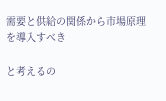需要と供給の関係から市場原理を導入すべき

と考えるの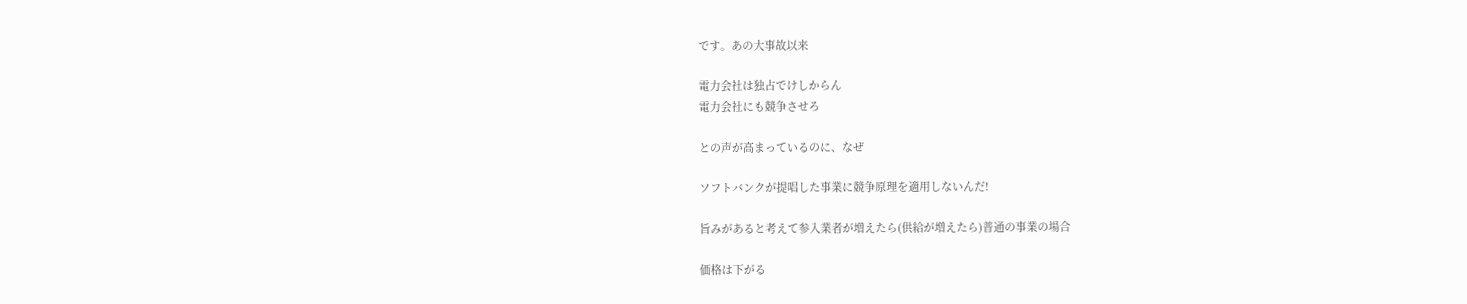です。あの大事故以来

電力会社は独占でけしからん
電力会社にも競争させろ

との声が高まっているのに、なぜ

ソフトバンクが提唱した事業に競争原理を適用しないんだ!

旨みがあると考えて参入業者が増えたら(供給が増えたら)普通の事業の場合

価格は下がる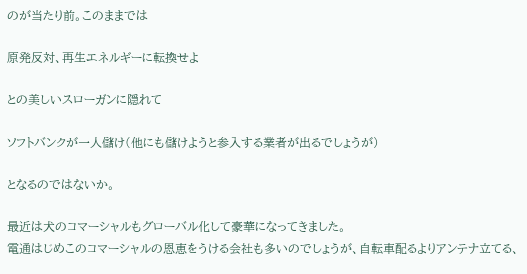のが当たり前。このままでは

原発反対、再生エネルギーに転換せよ

との美しいスローガンに隠れて

ソフトバンクが一人儲け(他にも儲けようと参入する業者が出るでしょうが)

となるのではないか。

最近は犬のコマーシャルもグローバル化して豪華になってきました。
電通はじめこのコマーシャルの恩恵をうける会社も多いのでしょうが、自転車配るよりアンテナ立てる、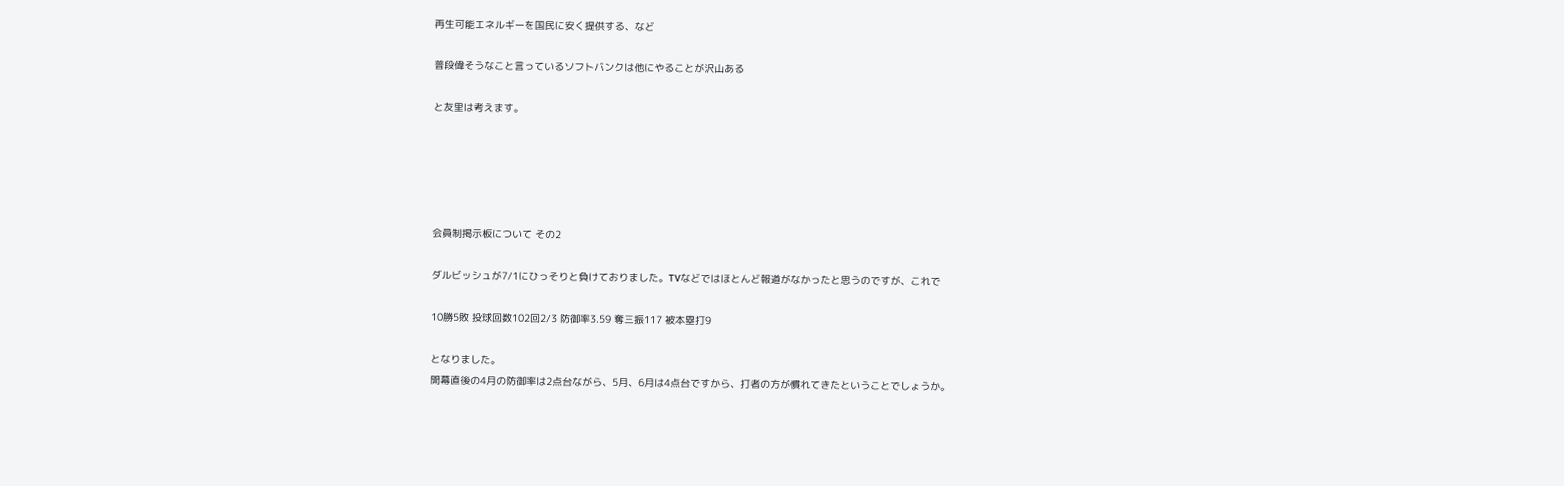再生可能エネルギーを国民に安く提供する、など

普段偉そうなこと言っているソフトバンクは他にやることが沢山ある

と友里は考えます。





会員制掲示板について その2

ダルビッシュが7/1にひっそりと負けておりました。TVなどではほとんど報道がなかったと思うのですが、これで

10勝5敗 投球回数102回2/3 防御率3.59 奪三振117 被本塁打9

となりました。
開幕直後の4月の防御率は2点台ながら、5月、6月は4点台ですから、打者の方が慣れてきたということでしょうか。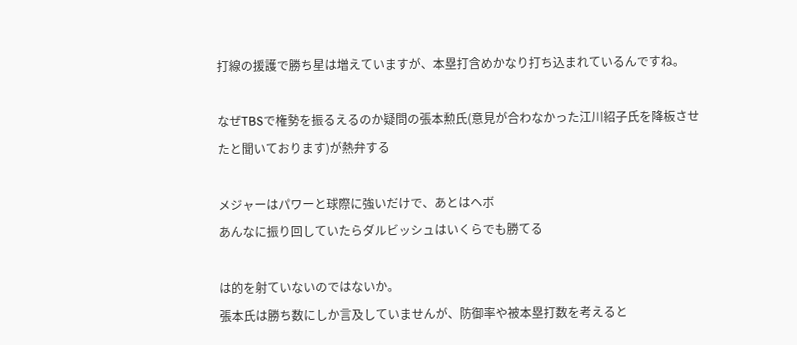打線の援護で勝ち星は増えていますが、本塁打含めかなり打ち込まれているんですね。

なぜTBSで権勢を振るえるのか疑問の張本勲氏(意見が合わなかった江川紹子氏を降板させたと聞いております)が熱弁する

メジャーはパワーと球際に強いだけで、あとはヘボ
あんなに振り回していたらダルビッシュはいくらでも勝てる

は的を射ていないのではないか。
張本氏は勝ち数にしか言及していませんが、防御率や被本塁打数を考えると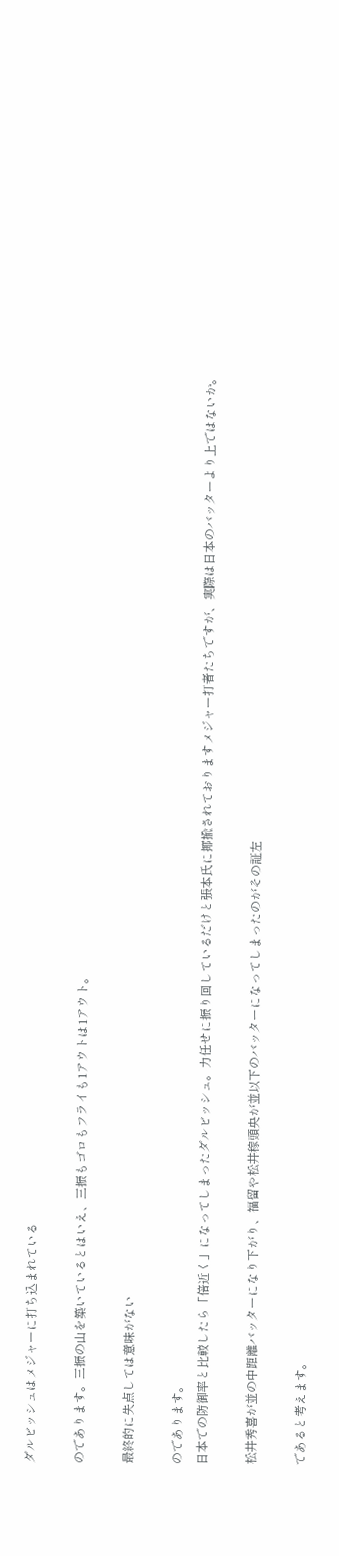ダルビッシュはメジャーに打ち込まれている

のであります。三振の山を築いているとはいえ、三振もゴロもフライも1アウトは1アウト。

最終的に失点しては意味がない

のであります。
日本での防御率と比較したら「倍近く」になってしまったダルビッシュ。力任せに振り回しているだけと張本氏に揶揄されておりますメジャー打者たちですが、実際は日本のバッターより上ではないか。

松井秀喜が並の中距離バッターになり下がり、福留や松井稼頭央が並以下のバッターになってしまったのがその証左

であると考えます。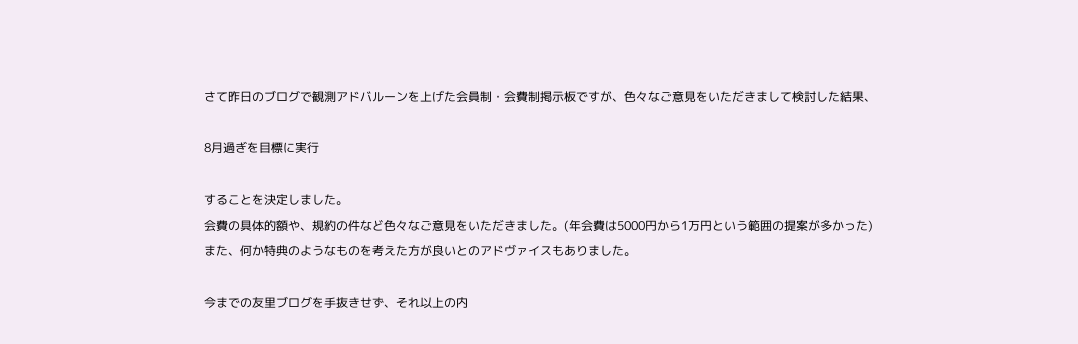さて昨日のブログで観測アドバルーンを上げた会員制・会費制掲示板ですが、色々なご意見をいただきまして検討した結果、

8月過ぎを目標に実行

することを決定しました。
会費の具体的額や、規約の件など色々なご意見をいただきました。(年会費は5000円から1万円という範囲の提案が多かった)
また、何か特典のようなものを考えた方が良いとのアドヴァイスもありました。

今までの友里ブログを手抜きせず、それ以上の内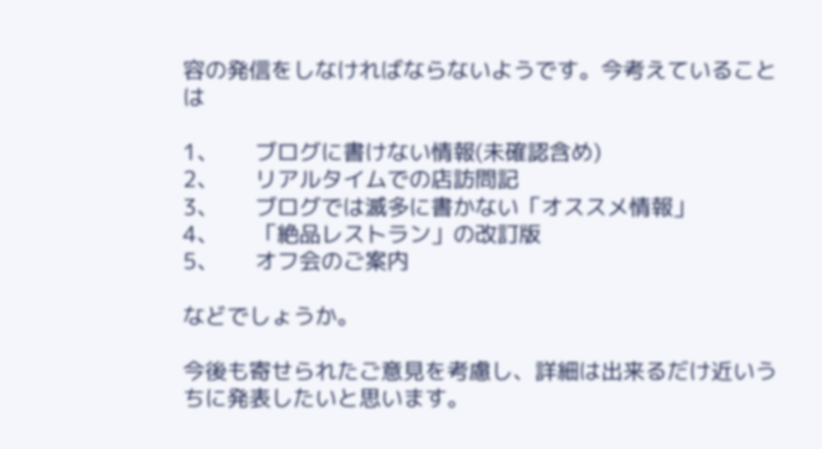容の発信をしなければならないようです。今考えていることは

1、      ブログに書けない情報(未確認含め)
2、      リアルタイムでの店訪問記
3、      ブログでは滅多に書かない「オススメ情報」
4、      「絶品レストラン」の改訂版
5、      オフ会のご案内

などでしょうか。

今後も寄せられたご意見を考慮し、詳細は出来るだけ近いうちに発表したいと思います。